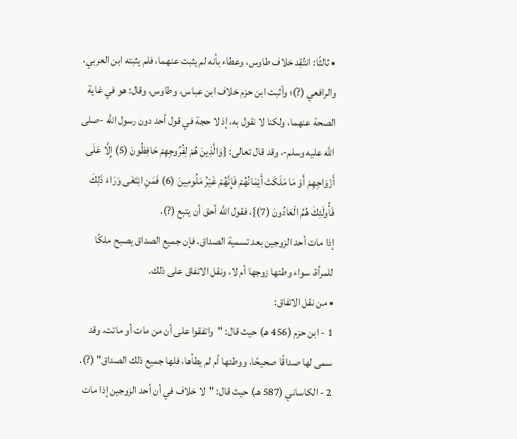• ثالثًا: انتُقِد خلاف طاوس، وعطاء بأنه لم يثبت عنهما، فلم يثبته ابن العربي، والرافعي (?)؛ وأثبت ابن حزم خلاف ابن عباس، وطاوس، وقال: هو في غاية الصحة عنهما، ولكنا لا نقول به، إذ لا حجة في قول أحد دون رسول اللَّه -صلى اللَّه عليه وسلم-، وقد قال تعالى: {وَالَّذِينَ هُمْ لِفُرُوجِهِمْ حَافِظُونَ (5) إِلَّا عَلَى أَزْوَاجِهِمْ أَوْ مَا مَلَكَتْ أَيْمَانُهُمْ فَإِنَّهُمْ غَيْرُ مَلُومِينَ (6) فَمَنِ ابْتَغَى وَرَاءَ ذَلِكَ فَأُولَئِكَ هُمُ الْعَادُونَ (7)}، فقول اللَّه أحق أن يتبع (?).
إذا مات أحد الزوجين بعد تسمية الصداق، فإن جميع الصداق يصبح ملكًا للمرأة، سواء وطئها زوجها أم لا، ونقل الاتفاق على ذلك.
• من نقل الاتفاق:
1 - ابن حزم (456 هـ) حيث قال: "واتفقوا على أن من مات أو ماتت، وقد سمى لها صداقًا صحيحًا، ووطئها أم لم يطأها، فلها جميع ذلك الصداق" (?).
2 - الكاساني (587 هـ) حيث قال: "لا خلاف في أن أحد الزوجين إذا مات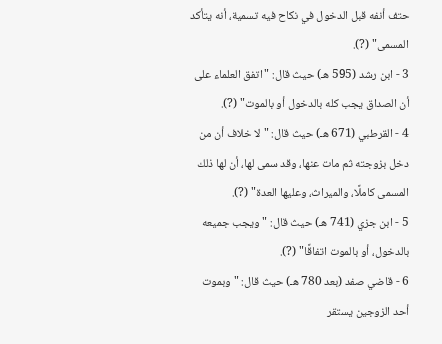حتف أنفه قبل الدخول في نكاح فيه تسمية، أنه يتأكد المسمى" (?).
3 - ابن رشد (595 هـ) حيث قال: "اتفق العلماء على أن الصداق يجب كله بالدخول أو بالموت" (?).
4 - القرطبي (671 هـ) حيث قال: "لا خلاف أن من دخل بزوجته ثم مات عنها، وقد سمى لها، أن لها ذلك المسمى كاملًا، والميراث، وعليها العدة" (?).
5 - ابن جزي (741 هـ) حيث قال: "ويجب جميعه بالدخول، أو بالموت اتفاقًا" (?).
6 - قاضي صفد (بعد 780 هـ) حيث قال: "وبموت أحد الزوجين يستقر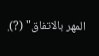المهر بالاتفاق" (?).